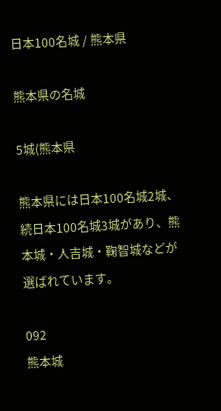日本100名城 / 熊本県

熊本県の名城

5城(熊本県

熊本県には日本100名城2城、続日本100名城3城があり、熊本城・人吉城・鞠智城などが選ばれています。

092
熊本城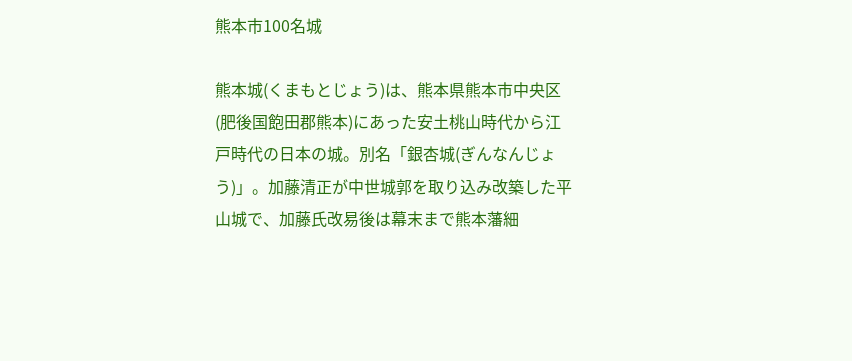熊本市100名城

熊本城(くまもとじょう)は、熊本県熊本市中央区(肥後国飽田郡熊本)にあった安土桃山時代から江戸時代の日本の城。別名「銀杏城(ぎんなんじょう)」。加藤清正が中世城郭を取り込み改築した平山城で、加藤氏改易後は幕末まで熊本藩細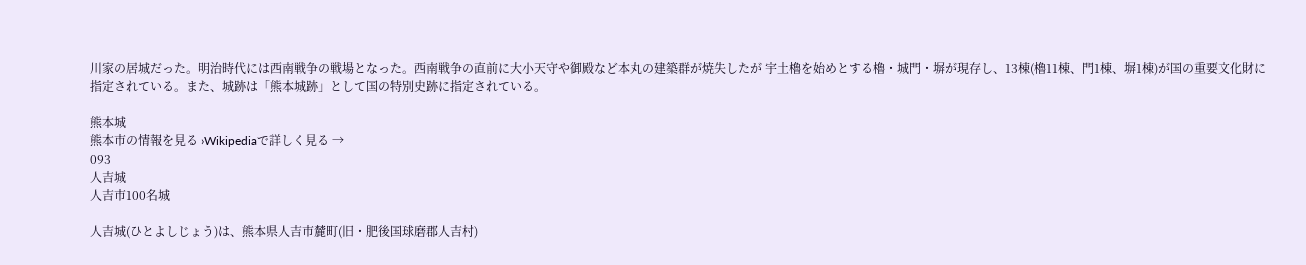川家の居城だった。明治時代には西南戦争の戦場となった。西南戦争の直前に大小天守や御殿など本丸の建築群が焼失したが 宇土櫓を始めとする櫓・城門・塀が現存し、13棟(櫓11棟、門1棟、塀1棟)が国の重要文化財に指定されている。また、城跡は「熊本城跡」として国の特別史跡に指定されている。

熊本城
熊本市の情報を見る ›Wikipediaで詳しく見る →
093
人吉城
人吉市100名城

人吉城(ひとよしじょう)は、熊本県人吉市麓町(旧・肥後国球磨郡人吉村)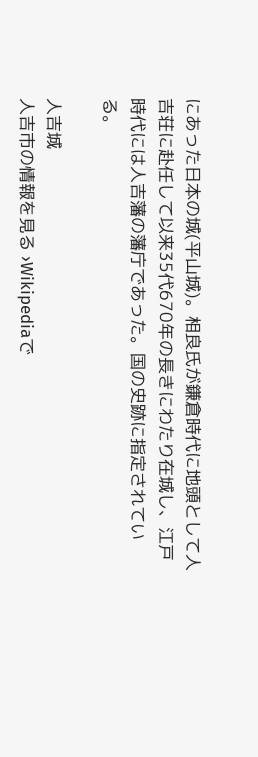にあった日本の城(平山城)。相良氏が鎌倉時代に地頭として人吉荘に赴任して以来35代670年の長きにわたり在城し、江戸時代には人吉藩の藩庁であった。国の史跡に指定されている。

人吉城
人吉市の情報を見る ›Wikipediaで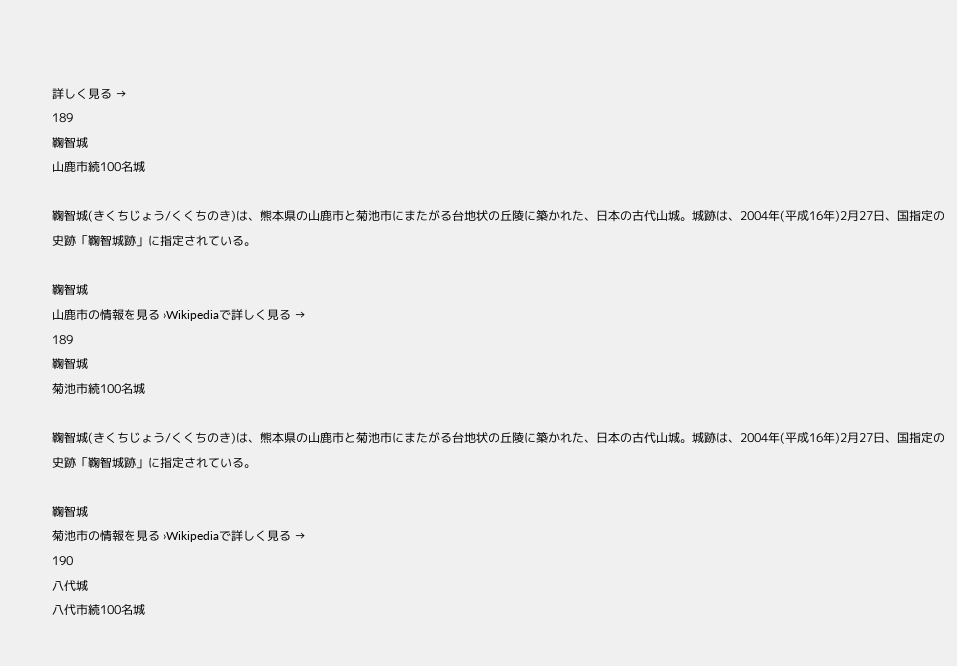詳しく見る →
189
鞠智城
山鹿市続100名城

鞠智城(きくちじょう/くくちのき)は、熊本県の山鹿市と菊池市にまたがる台地状の丘陵に築かれた、日本の古代山城。城跡は、2004年(平成16年)2月27日、国指定の史跡「鞠智城跡」に指定されている。

鞠智城
山鹿市の情報を見る ›Wikipediaで詳しく見る →
189
鞠智城
菊池市続100名城

鞠智城(きくちじょう/くくちのき)は、熊本県の山鹿市と菊池市にまたがる台地状の丘陵に築かれた、日本の古代山城。城跡は、2004年(平成16年)2月27日、国指定の史跡「鞠智城跡」に指定されている。

鞠智城
菊池市の情報を見る ›Wikipediaで詳しく見る →
190
八代城
八代市続100名城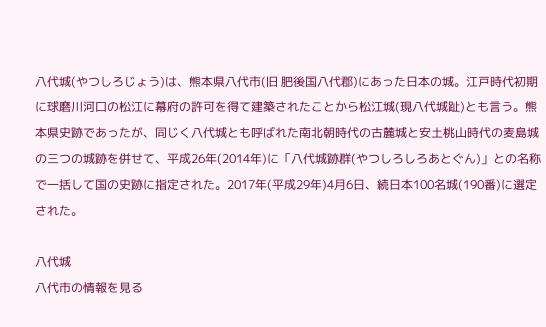八代城(やつしろじょう)は、熊本県八代市(旧 肥後国八代郡)にあった日本の城。江戸時代初期に球磨川河口の松江に幕府の許可を得て建築されたことから松江城(現八代城趾)とも言う。熊本県史跡であったが、同じく八代城とも呼ばれた南北朝時代の古麓城と安土桃山時代の麦島城の三つの城跡を併せて、平成26年(2014年)に「八代城跡群(やつしろしろあとぐん)」との名称で一括して国の史跡に指定された。2017年(平成29年)4月6日、続日本100名城(190番)に選定された。

八代城
八代市の情報を見る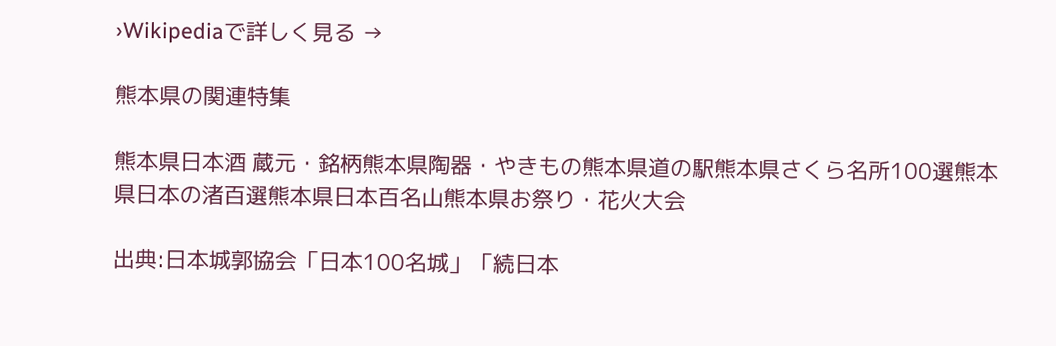›Wikipediaで詳しく見る →

熊本県の関連特集

熊本県日本酒 蔵元・銘柄熊本県陶器・やきもの熊本県道の駅熊本県さくら名所100選熊本県日本の渚百選熊本県日本百名山熊本県お祭り・花火大会

出典:日本城郭協会「日本100名城」「続日本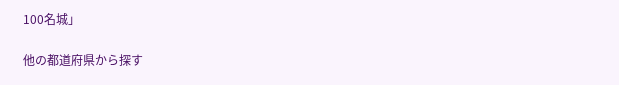100名城」

他の都道府県から探す